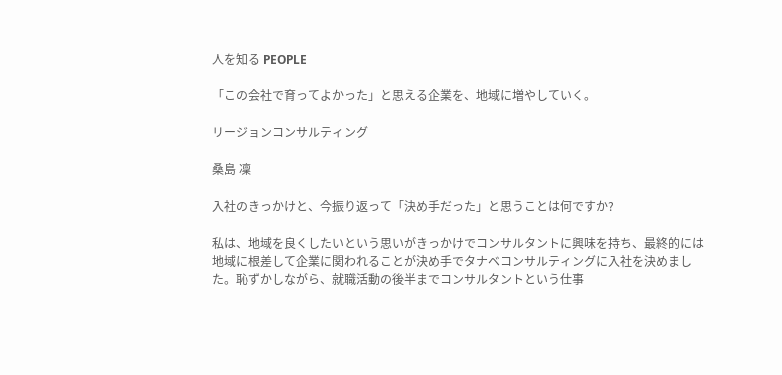人を知る PEOPLE

「この会社で育ってよかった」と思える企業を、地域に増やしていく。

リージョンコンサルティング

桑島 凜

入社のきっかけと、今振り返って「決め手だった」と思うことは何ですか?

私は、地域を良くしたいという思いがきっかけでコンサルタントに興味を持ち、最終的には地域に根差して企業に関われることが決め手でタナベコンサルティングに入社を決めました。恥ずかしながら、就職活動の後半までコンサルタントという仕事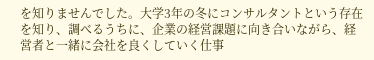を知りませんでした。大学3年の冬にコンサルタントという存在を知り、調べるうちに、企業の経営課題に向き合いながら、経営者と一緒に会社を良くしていく仕事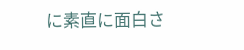に素直に面白さ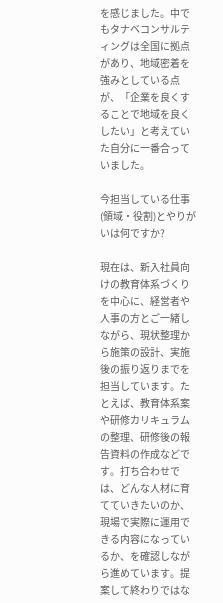を感じました。中でもタナベコンサルティングは全国に拠点があり、地域密着を強みとしている点が、「企業を良くすることで地域を良くしたい」と考えていた自分に一番合っていました。

今担当している仕事(領域・役割)とやりがいは何ですか?

現在は、新入社員向けの教育体系づくりを中心に、経営者や人事の方とご一緒しながら、現状整理から施策の設計、実施後の振り返りまでを担当しています。たとえば、教育体系案や研修カリキュラムの整理、研修後の報告資料の作成などです。打ち合わせでは、どんな人材に育てていきたいのか、現場で実際に運用できる内容になっているか、を確認しながら進めています。提案して終わりではな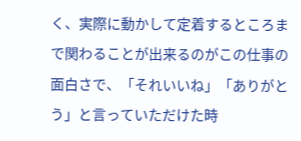く、実際に動かして定着するところまで関わることが出来るのがこの仕事の面白さで、「それいいね」「ありがとう」と言っていただけた時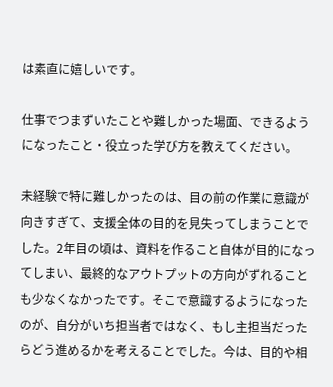は素直に嬉しいです。

仕事でつまずいたことや難しかった場面、できるようになったこと・役立った学び方を教えてください。

未経験で特に難しかったのは、目の前の作業に意識が向きすぎて、支援全体の目的を見失ってしまうことでした。2年目の頃は、資料を作ること自体が目的になってしまい、最終的なアウトプットの方向がずれることも少なくなかったです。そこで意識するようになったのが、自分がいち担当者ではなく、もし主担当だったらどう進めるかを考えることでした。今は、目的や相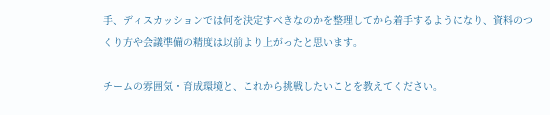手、ディスカッションでは何を決定すべきなのかを整理してから着手するようになり、資料のつくり方や会議準備の精度は以前より上がったと思います。

チームの雰囲気・育成環境と、これから挑戦したいことを教えてください。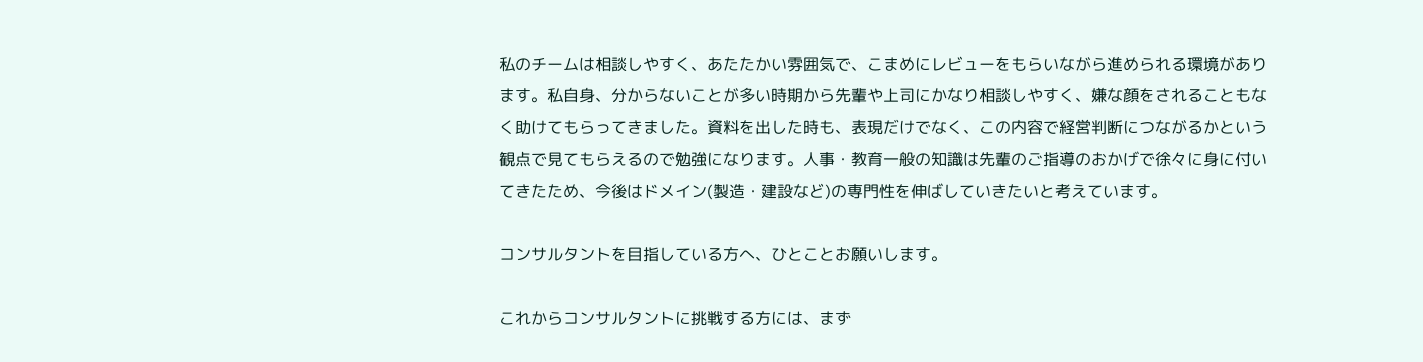私のチームは相談しやすく、あたたかい雰囲気で、こまめにレビューをもらいながら進められる環境があります。私自身、分からないことが多い時期から先輩や上司にかなり相談しやすく、嫌な顔をされることもなく助けてもらってきました。資料を出した時も、表現だけでなく、この内容で経営判断につながるかという観点で見てもらえるので勉強になります。人事・教育一般の知識は先輩のご指導のおかげで徐々に身に付いてきたため、今後はドメイン(製造・建設など)の専門性を伸ばしていきたいと考えています。

コンサルタントを目指している方へ、ひとことお願いします。

これからコンサルタントに挑戦する方には、まず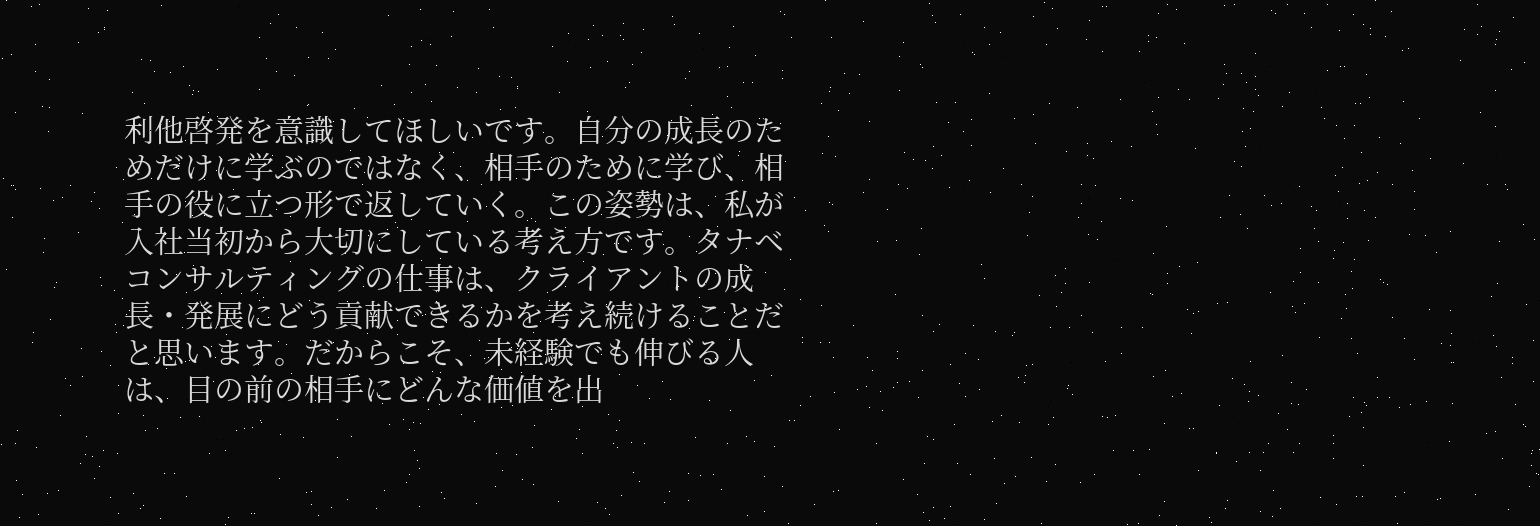利他啓発を意識してほしいです。自分の成長のためだけに学ぶのではなく、相手のために学び、相手の役に立つ形で返していく。この姿勢は、私が入社当初から大切にしている考え方です。タナベコンサルティングの仕事は、クライアントの成長・発展にどう貢献できるかを考え続けることだと思います。だからこそ、未経験でも伸びる人は、目の前の相手にどんな価値を出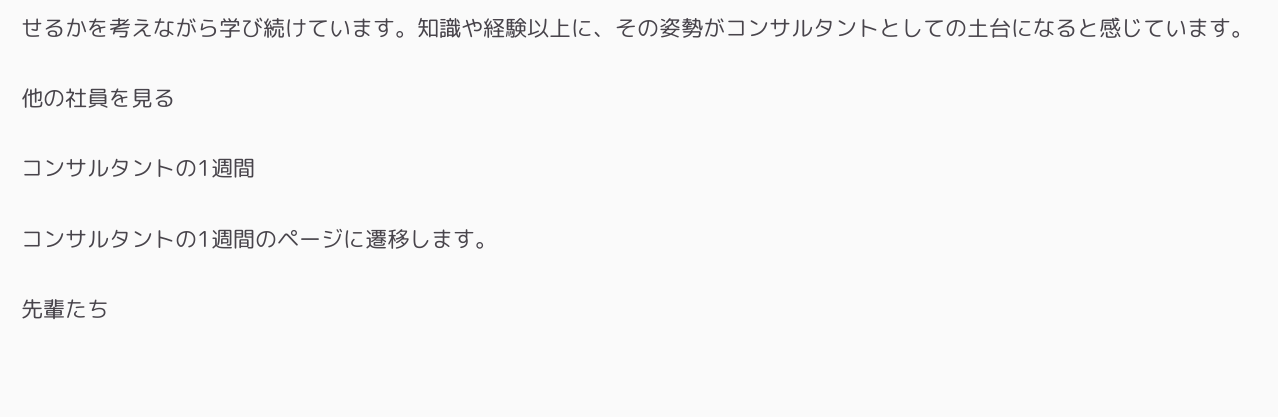せるかを考えながら学び続けています。知識や経験以上に、その姿勢がコンサルタントとしての土台になると感じています。

他の社員を見る

コンサルタントの1週間

コンサルタントの1週間のページに遷移します。

先輩たち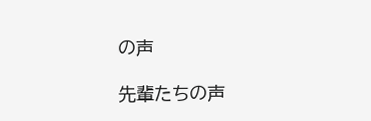の声

先輩たちの声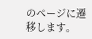のページに遷移します。